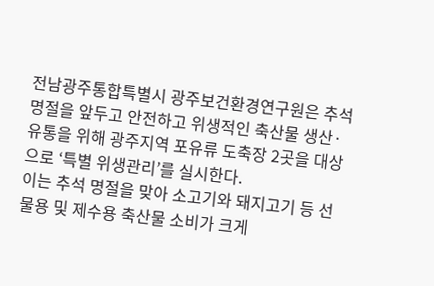전남광주통합특별시 광주보건환경연구원은 추석 명절을 앞두고 안전하고 위생적인 축산물 생산·유통을 위해 광주지역 포유류 도축장 2곳을 대상으로 ‘특별 위생관리’를 실시한다.
이는 추석 명절을 맞아 소고기와 돼지고기 등 선물용 및 제수용 축산물 소비가 크게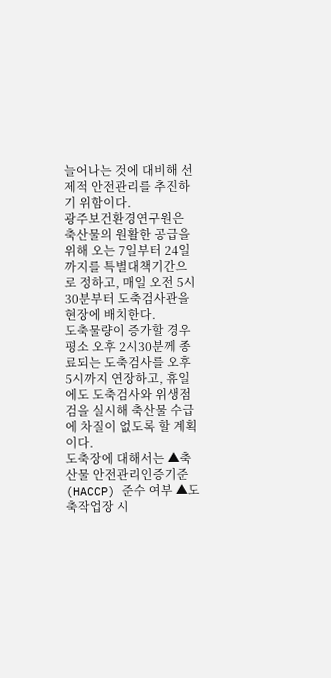늘어나는 것에 대비해 선제적 안전관리를 추진하기 위함이다.
광주보건환경연구원은 축산물의 원활한 공급을 위해 오는 7일부터 24일까지를 특별대책기간으로 정하고, 매일 오전 5시30분부터 도축검사관을 현장에 배치한다.
도축물량이 증가할 경우 평소 오후 2시30분께 종료되는 도축검사를 오후 5시까지 연장하고, 휴일에도 도축검사와 위생점검을 실시해 축산물 수급에 차질이 없도록 할 계획이다.
도축장에 대해서는 ▲축산물 안전관리인증기준(HACCP) 준수 여부 ▲도축작업장 시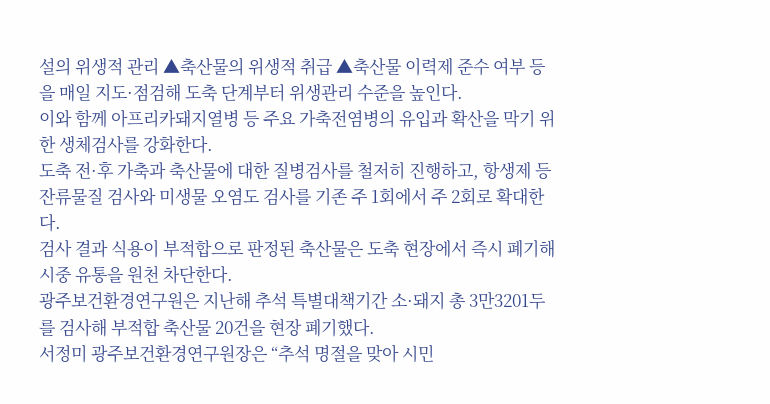설의 위생적 관리 ▲축산물의 위생적 취급 ▲축산물 이력제 준수 여부 등을 매일 지도·점검해 도축 단계부터 위생관리 수준을 높인다.
이와 함께 아프리카돼지열병 등 주요 가축전염병의 유입과 확산을 막기 위한 생체검사를 강화한다.
도축 전·후 가축과 축산물에 대한 질병검사를 철저히 진행하고, 항생제 등 잔류물질 검사와 미생물 오염도 검사를 기존 주 1회에서 주 2회로 확대한다.
검사 결과 식용이 부적합으로 판정된 축산물은 도축 현장에서 즉시 폐기해 시중 유통을 원천 차단한다.
광주보건환경연구원은 지난해 추석 특별대책기간 소·돼지 총 3만3201두를 검사해 부적합 축산물 20건을 현장 폐기했다.
서정미 광주보건환경연구원장은 “추석 명절을 맞아 시민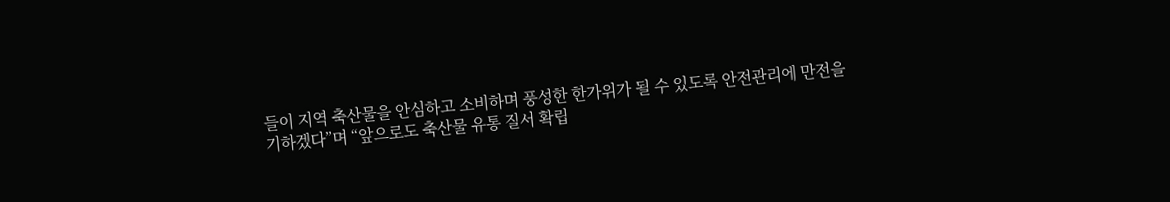들이 지역 축산물을 안심하고 소비하며 풍성한 한가위가 될 수 있도록 안전관리에 만전을 기하겠다”며 “앞으로도 축산물 유통 질서 확립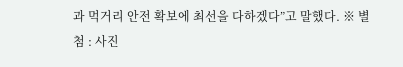과 먹거리 안전 확보에 최선을 다하겠다”고 말했다. ※ 별첨 : 사진